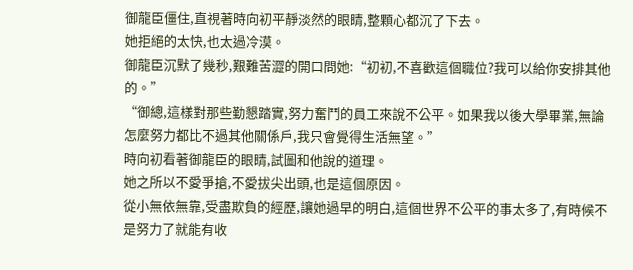御龍臣僵住,直視著時向初平靜淡然的眼睛,整顆心都沉了下去。
她拒絕的太快,也太過冷漠。
御龍臣沉默了幾秒,艱難苦澀的開口問她:“初初,不喜歡這個職位?我可以給你安排其他的。”
“御總,這樣對那些勤懇踏實,努力奮鬥的員工來說不公平。如果我以後大學畢業,無論怎麼努力都比不過其他關係戶,我只會覺得生活無望。”
時向初看著御龍臣的眼睛,試圖和他說的道理。
她之所以不愛爭搶,不愛拔尖出頭,也是這個原因。
從小無依無靠,受盡欺負的經歷,讓她過早的明白,這個世界不公平的事太多了,有時候不是努力了就能有收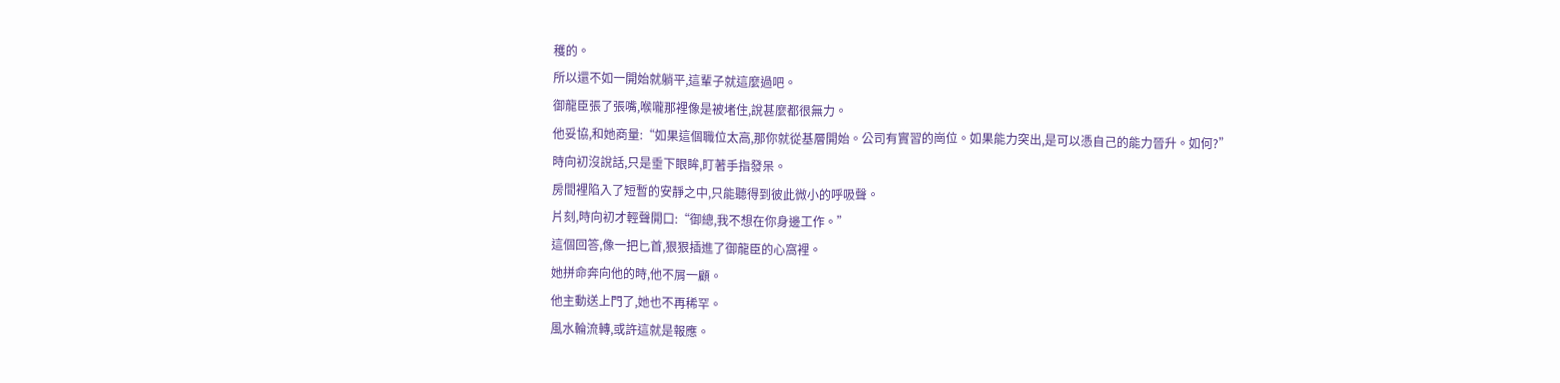穫的。
所以還不如一開始就躺平,這輩子就這麼過吧。
御龍臣張了張嘴,喉嚨那裡像是被堵住,說甚麼都很無力。
他妥協,和她商量:“如果這個職位太高,那你就從基層開始。公司有實習的崗位。如果能力突出,是可以憑自己的能力晉升。如何?”
時向初沒說話,只是垂下眼眸,盯著手指發呆。
房間裡陷入了短暫的安靜之中,只能聽得到彼此微小的呼吸聲。
片刻,時向初才輕聲開口:“御總,我不想在你身邊工作。”
這個回答,像一把匕首,狠狠插進了御龍臣的心窩裡。
她拼命奔向他的時,他不屑一顧。
他主動送上門了,她也不再稀罕。
風水輪流轉,或許這就是報應。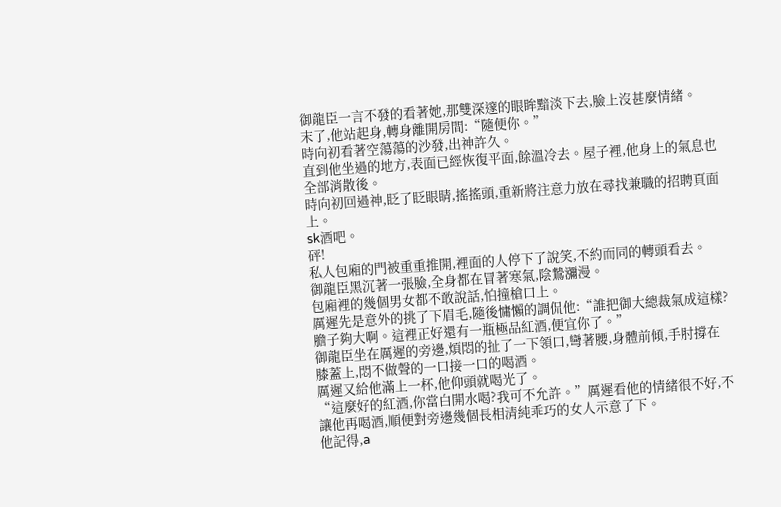御龍臣一言不發的看著她,那雙深邃的眼眸黯淡下去,臉上沒甚麼情緒。
末了,他站起身,轉身離開房間:“隨便你。”
時向初看著空蕩蕩的沙發,出神許久。
直到他坐過的地方,表面已經恢復平面,餘溫冷去。屋子裡,他身上的氣息也全部消散後。
時向初回過神,眨了眨眼睛,搖搖頭,重新將注意力放在尋找兼職的招聘頁面上。
sk酒吧。
砰!
私人包廂的門被重重推開,裡面的人停下了說笑,不約而同的轉頭看去。
御龍臣黑沉著一張臉,全身都在冒著寒氣,陰鷙瀰漫。
包廂裡的幾個男女都不敢說話,怕撞槍口上。
厲遲先是意外的挑了下眉毛,隨後慵懶的調侃他:“誰把御大總裁氣成這樣?膽子夠大啊。這裡正好還有一瓶極品紅酒,便宜你了。”
御龍臣坐在厲遲的旁邊,煩悶的扯了一下領口,彎著腰,身體前傾,手肘撐在膝蓋上,悶不做聲的一口接一口的喝酒。
厲遲又給他滿上一杯,他仰頭就喝光了。
“這麼好的紅酒,你當白開水喝?我可不允許。”厲遲看他的情緒很不好,不讓他再喝酒,順便對旁邊幾個長相清純乖巧的女人示意了下。
他記得,a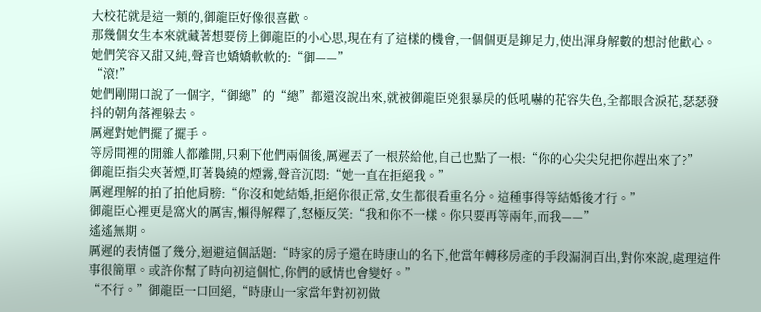大校花就是這一類的,御龍臣好像很喜歡。
那幾個女生本來就藏著想要傍上御龍臣的小心思,現在有了這樣的機會,一個個更是鉚足力,使出渾身解數的想討他歡心。
她們笑容又甜又純,聲音也嬌嬌軟軟的:“御——”
“滾!”
她們剛開口說了一個字,“御總”的“總”都還沒說出來,就被御龍臣兇狠暴戾的低吼嚇的花容失色,全都眼含淚花,瑟瑟發抖的朝角落裡躲去。
厲遲對她們擺了擺手。
等房間裡的閒雜人都離開,只剩下他們兩個後,厲遲丟了一根菸給他,自己也點了一根:“你的心尖尖兒把你趕出來了?”
御龍臣指尖夾著煙,盯著裊繞的煙霧,聲音沉悶:“她一直在拒絕我。”
厲遲理解的拍了拍他肩膀:“你沒和她結婚,拒絕你很正常,女生都很看重名分。這種事得等結婚後才行。”
御龍臣心裡更是窩火的厲害,懶得解釋了,怒極反笑:“我和你不一樣。你只要再等兩年,而我——”
遙遙無期。
厲遲的表情僵了幾分,迴避這個話題:“時家的房子還在時康山的名下,他當年轉移房產的手段漏洞百出,對你來說,處理這件事很簡單。或許你幫了時向初這個忙,你們的感情也會變好。”
“不行。”御龍臣一口回絕,“時康山一家當年對初初做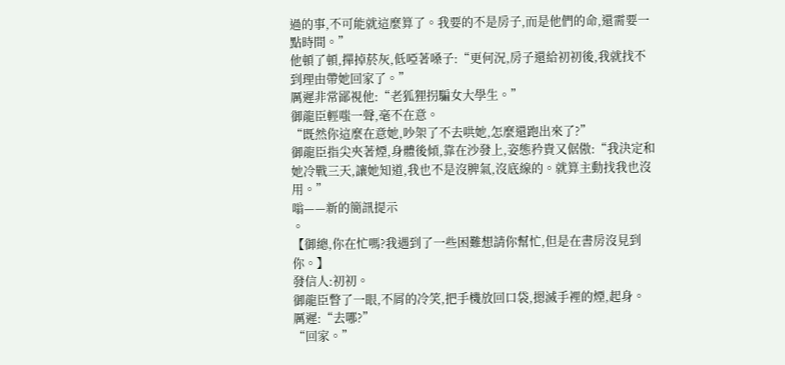過的事,不可能就這麼算了。我要的不是房子,而是他們的命,還需要一點時間。”
他頓了頓,撣掉菸灰,低啞著嗓子:“更何況,房子還給初初後,我就找不到理由帶她回家了。”
厲遲非常鄙視他:“老狐狸拐騙女大學生。”
御龍臣輕嗤一聲,毫不在意。
“既然你這麼在意她,吵架了不去哄她,怎麼還跑出來了?”
御龍臣指尖夾著煙,身體後傾,靠在沙發上,姿態矜貴又倨傲:“我決定和她冷戰三天,讓她知道,我也不是沒脾氣,沒底線的。就算主動找我也沒用。”
嗡——新的簡訊提示
。
【御總,你在忙嗎?我遇到了一些困難想請你幫忙,但是在書房沒見到你。】
發信人:初初。
御龍臣瞥了一眼,不屑的冷笑,把手機放回口袋,摁滅手裡的煙,起身。
厲遲:“去哪?”
“回家。”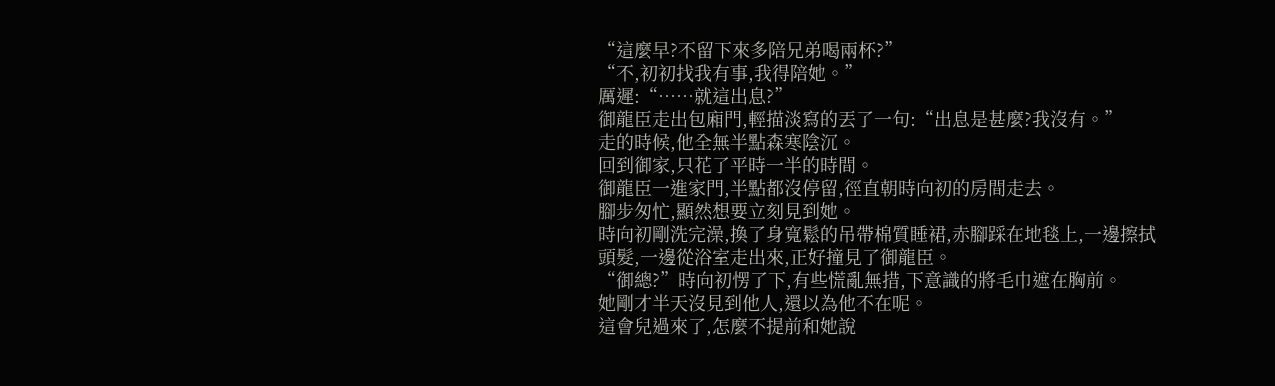“這麼早?不留下來多陪兄弟喝兩杯?”
“不,初初找我有事,我得陪她。”
厲遲:“……就這出息?”
御龍臣走出包廂門,輕描淡寫的丟了一句:“出息是甚麼?我沒有。”
走的時候,他全無半點森寒陰沉。
回到御家,只花了平時一半的時間。
御龍臣一進家門,半點都沒停留,徑直朝時向初的房間走去。
腳步匆忙,顯然想要立刻見到她。
時向初剛洗完澡,換了身寬鬆的吊帶棉質睡裙,赤腳踩在地毯上,一邊擦拭頭髮,一邊從浴室走出來,正好撞見了御龍臣。
“御總?”時向初愣了下,有些慌亂無措,下意識的將毛巾遮在胸前。
她剛才半天沒見到他人,還以為他不在呢。
這會兒過來了,怎麼不提前和她說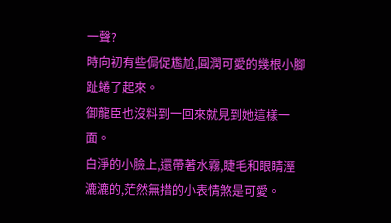一聲?
時向初有些侷促尷尬,圓潤可愛的幾根小腳趾蜷了起來。
御龍臣也沒料到一回來就見到她這樣一面。
白淨的小臉上,還帶著水霧,睫毛和眼睛溼漉漉的,茫然無措的小表情煞是可愛。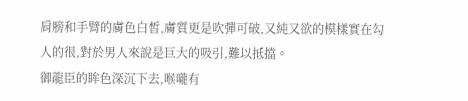肩膀和手臂的膚色白皙,膚質更是吹彈可破,又純又欲的模樣實在勾人的很,對於男人來說是巨大的吸引,難以抵擋。
御龍臣的眸色深沉下去,喉嚨有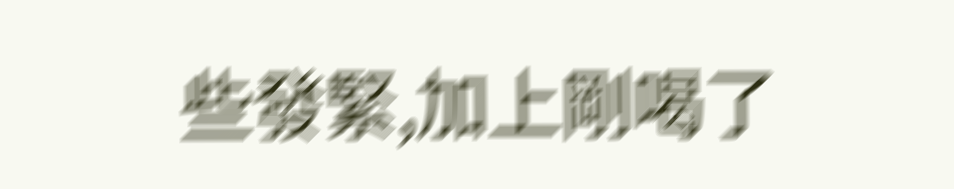些發緊,加上剛喝了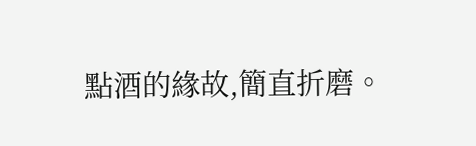點酒的緣故,簡直折磨。